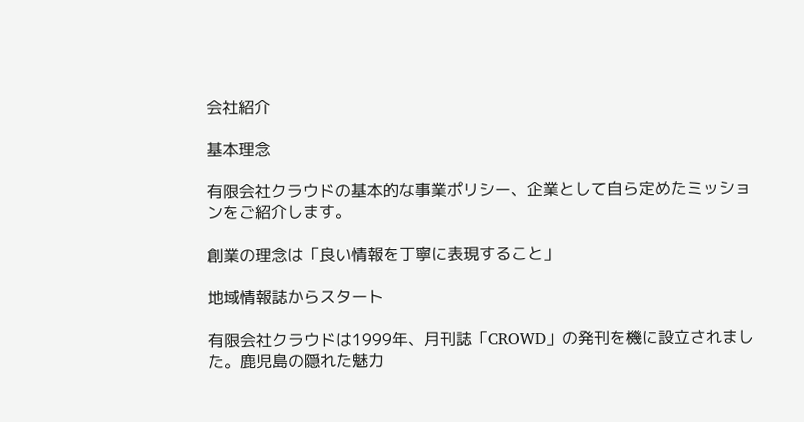会社紹介

基本理念

有限会社クラウドの基本的な事業ポリシー、企業として自ら定めたミッションをご紹介します。

創業の理念は「良い情報を丁寧に表現すること」

地域情報誌からスタート

有限会社クラウドは1999年、月刊誌「CROWD」の発刊を機に設立されました。鹿児島の隠れた魅力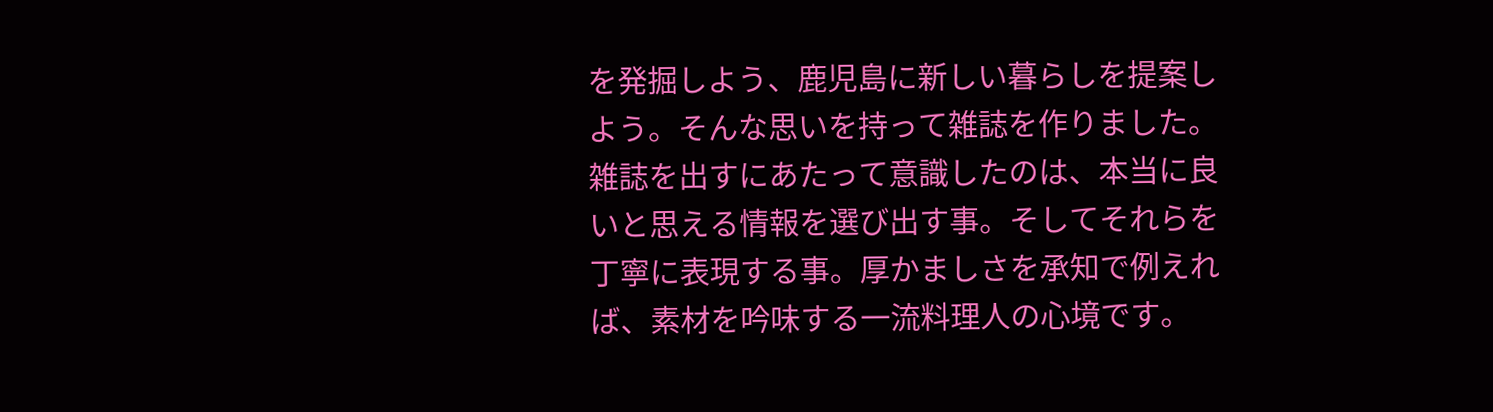を発掘しよう、鹿児島に新しい暮らしを提案しよう。そんな思いを持って雑誌を作りました。雑誌を出すにあたって意識したのは、本当に良いと思える情報を選び出す事。そしてそれらを丁寧に表現する事。厚かましさを承知で例えれば、素材を吟味する一流料理人の心境です。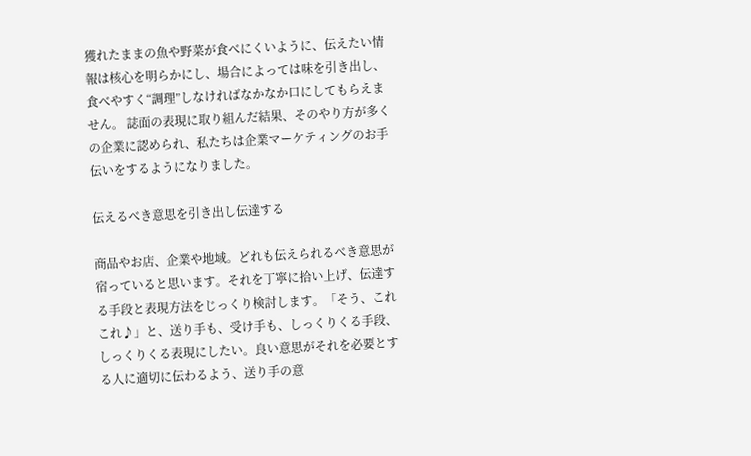獲れたままの魚や野菜が食べにくいように、伝えたい情報は核心を明らかにし、場合によっては味を引き出し、食べやすく“調理”しなければなかなか口にしてもらえません。 誌面の表現に取り組んだ結果、そのやり方が多くの企業に認められ、私たちは企業マーケティングのお手伝いをするようになりました。

伝えるべき意思を引き出し伝達する

商品やお店、企業や地域。どれも伝えられるべき意思が宿っていると思います。それを丁寧に拾い上げ、伝達する手段と表現方法をじっくり検討します。「そう、これこれ♪」と、送り手も、受け手も、しっくりくる手段、しっくりくる表現にしたい。良い意思がそれを必要とする人に適切に伝わるよう、送り手の意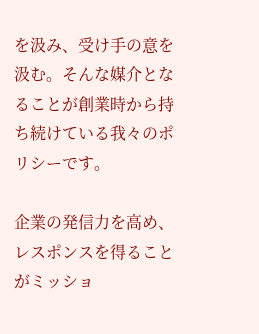を汲み、受け手の意を汲む。そんな媒介となることが創業時から持ち続けている我々のポリシーです。

企業の発信力を高め、レスポンスを得ることがミッショ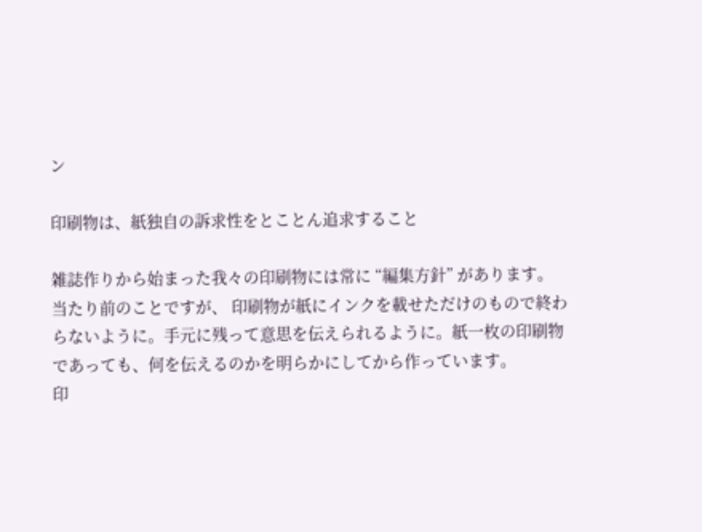ン

印刷物は、紙独自の訴求性をとことん追求すること

雑誌作りから始まった我々の印刷物には常に “編集方針” があります。当たり前のことですが、 印刷物が紙にインクを載せただけのもので終わらないように。手元に残って意思を伝えられるように。紙一枚の印刷物であっても、何を伝えるのかを明らかにしてから作っています。
印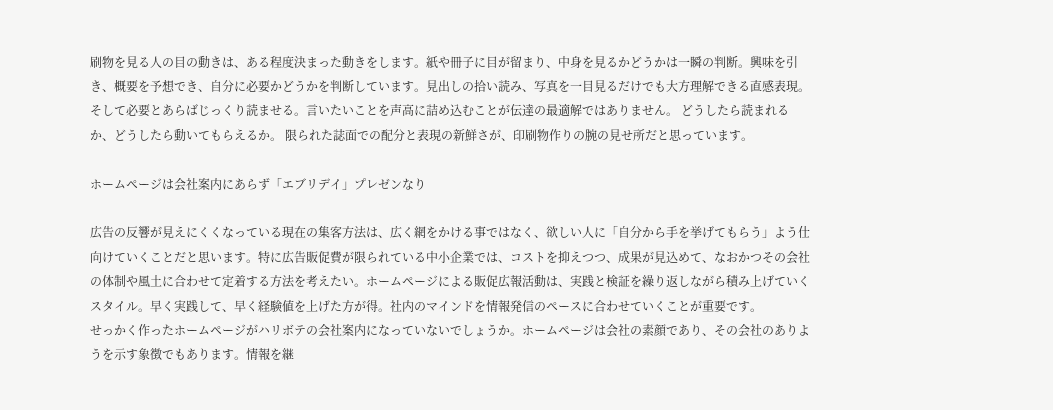刷物を見る人の目の動きは、ある程度決まった動きをします。紙や冊子に目が留まり、中身を見るかどうかは一瞬の判断。興味を引き、概要を予想でき、自分に必要かどうかを判断しています。見出しの拾い読み、写真を一目見るだけでも大方理解できる直感表現。そして必要とあらばじっくり読ませる。言いたいことを声高に詰め込むことが伝達の最適解ではありません。 どうしたら読まれるか、どうしたら動いてもらえるか。 限られた誌面での配分と表現の新鮮さが、印刷物作りの腕の見せ所だと思っています。

ホームページは会社案内にあらず「エブリデイ」プレゼンなり

広告の反響が見えにくくなっている現在の集客方法は、広く網をかける事ではなく、欲しい人に「自分から手を挙げてもらう」よう仕向けていくことだと思います。特に広告販促費が限られている中小企業では、コストを抑えつつ、成果が見込めて、なおかつその会社の体制や風土に合わせて定着する方法を考えたい。ホームページによる販促広報活動は、実践と検証を繰り返しながら積み上げていくスタイル。早く実践して、早く経験値を上げた方が得。社内のマインドを情報発信のペースに合わせていくことが重要です。
せっかく作ったホームページがハリボテの会社案内になっていないでしょうか。ホームページは会社の素顔であり、その会社のありようを示す象徴でもあります。情報を継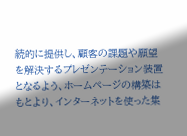続的に提供し、顧客の課題や願望を解決するプレゼンテーション装置となるよう、ホームページの構築はもとより、インターネットを使った集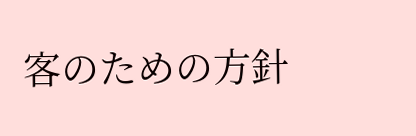客のための方針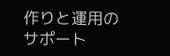作りと運用のサポート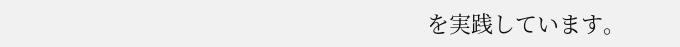を実践しています。